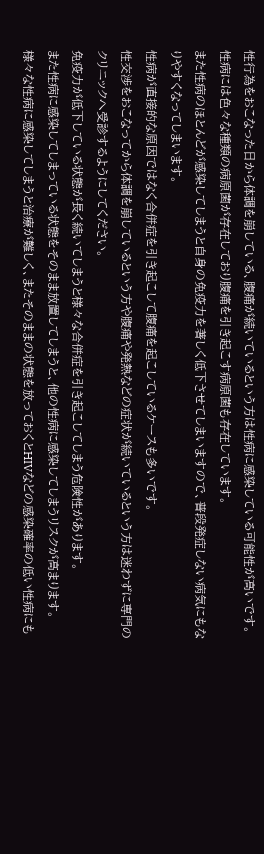性行為をおこなった日から体調を崩している、腹痛が続いているという方は性病に感染している可能性が高いです。
性病には色々な種類の病原菌が存在しており腹痛を引き起こす病原菌も存在しています。
また性病のほとんどが感染してしまうと自身の免疫力を著しく低下させてしまいますので、普段発症しない病気にもなりやすくなってしまいます。
性病が直接的な原因ではなく合併症を引き起こして腹痛を起こしているケースも多いです。
性交渉をおこなってから体調を崩しているという方や腹痛や発熱などの症状が続いているという方は迷わずに専門のクリニックへ受診するようにしてください。
免疫力が低下している状態が長く続いてしまうと様々な合併症を引き起こしてしまう危険性があります。
また性病に感染してしまっている状態をそのまま放置してしまうと、他の性病に感染してしまうリスクが高まります。
様々な性病に感染してしまうと治療が難しく、またそのままの状態を放っておくとHIVなどの感染確率の低い性病にも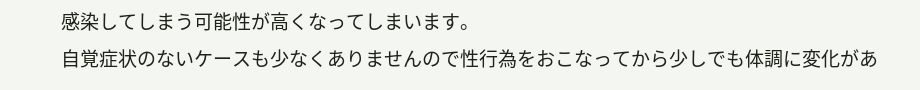感染してしまう可能性が高くなってしまいます。
自覚症状のないケースも少なくありませんので性行為をおこなってから少しでも体調に変化があ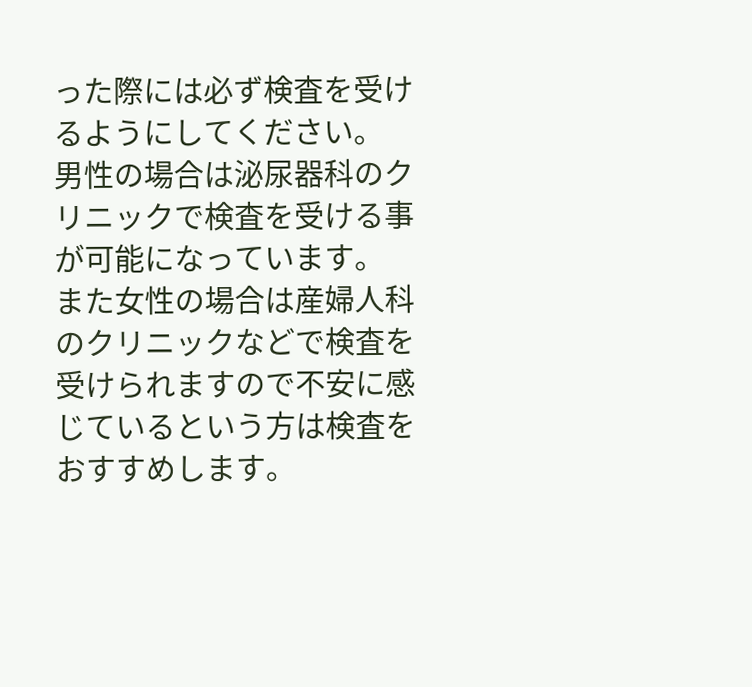った際には必ず検査を受けるようにしてください。
男性の場合は泌尿器科のクリニックで検査を受ける事が可能になっています。
また女性の場合は産婦人科のクリニックなどで検査を受けられますので不安に感じているという方は検査をおすすめします。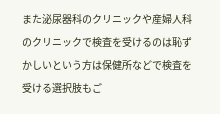また泌尿器科のクリニックや産婦人科のクリニックで検査を受けるのは恥ずかしいという方は保健所などで検査を受ける選択肢もご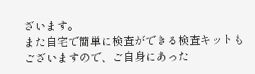ざいます。
また自宅で簡単に検査ができる検査キットもございますので、ご自身にあった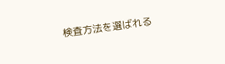検査方法を選ばれる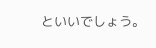といいでしょう。